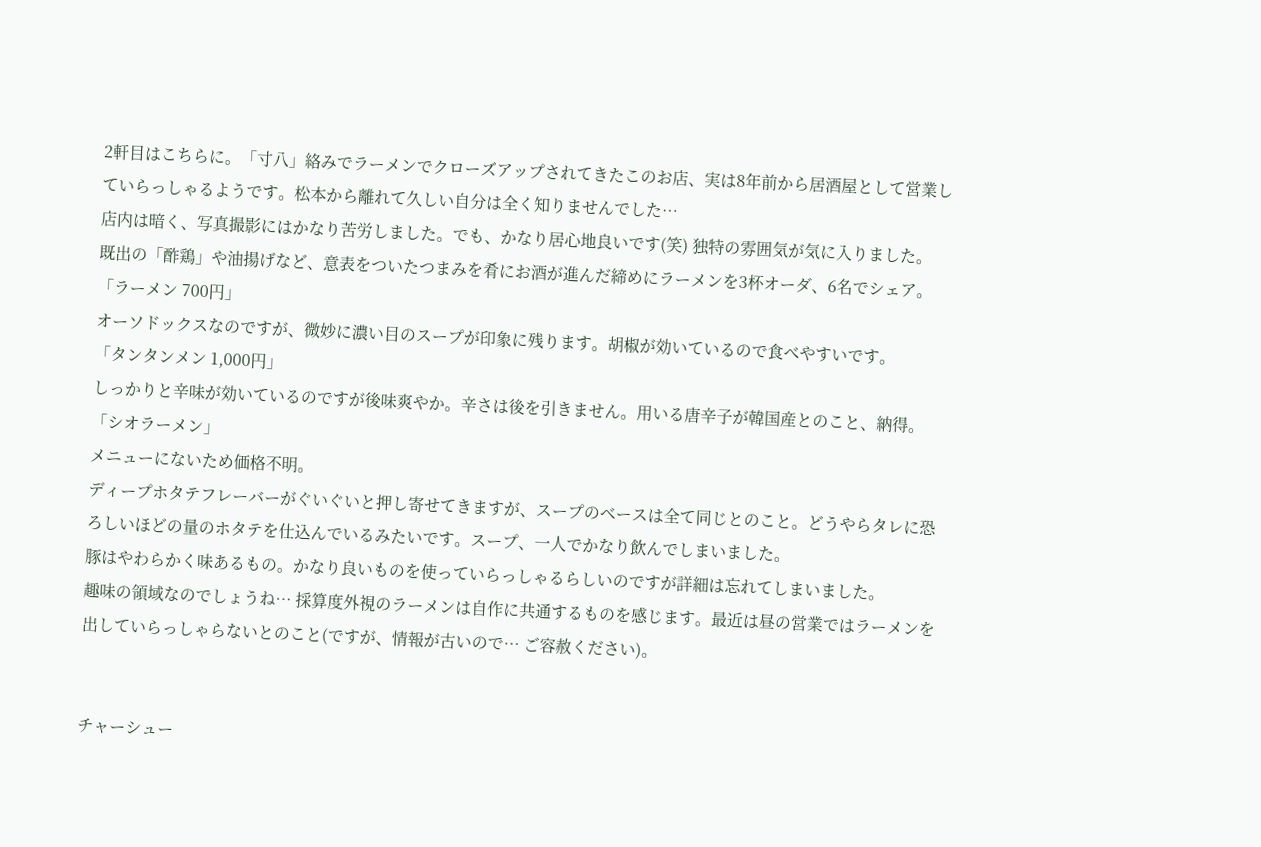2軒目はこちらに。「寸八」絡みでラーメンでクローズアップされてきたこのお店、実は8年前から居酒屋として営業していらっしゃるようです。松本から離れて久しい自分は全く知りませんでした…
店内は暗く、写真撮影にはかなり苦労しました。でも、かなり居心地良いです(笑) 独特の雰囲気が気に入りました。
既出の「酢鶏」や油揚げなど、意表をついたつまみを肴にお酒が進んだ締めにラーメンを3杯オーダ、6名でシェア。
「ラーメン 700円」
オーソドックスなのですが、微妙に濃い目のスープが印象に残ります。胡椒が効いているので食べやすいです。
「タンタンメン 1,000円」
しっかりと辛味が効いているのですが後味爽やか。辛さは後を引きません。用いる唐辛子が韓国産とのこと、納得。
「シオラーメン」
メニューにないため価格不明。
ディープホタテフレーバーがぐいぐいと押し寄せてきますが、スープのベースは全て同じとのこと。どうやらタレに恐ろしいほどの量のホタテを仕込んでいるみたいです。スープ、一人でかなり飲んでしまいました。
豚はやわらかく味あるもの。かなり良いものを使っていらっしゃるらしいのですが詳細は忘れてしまいました。
趣味の領域なのでしょうね… 採算度外視のラーメンは自作に共通するものを感じます。最近は昼の営業ではラーメンを出していらっしゃらないとのこと(ですが、情報が古いので… ご容赦ください)。


チャーシュー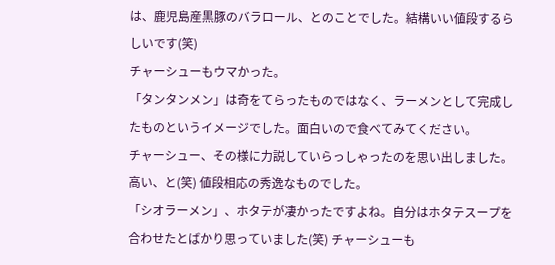は、鹿児島産黒豚のバラロール、とのことでした。結構いい値段するらしいです(笑)
チャーシューもウマかった。
「タンタンメン」は奇をてらったものではなく、ラーメンとして完成したものというイメージでした。面白いので食べてみてください。
チャーシュー、その様に力説していらっしゃったのを思い出しました。高い、と(笑) 値段相応の秀逸なものでした。
「シオラーメン」、ホタテが凄かったですよね。自分はホタテスープを合わせたとばかり思っていました(笑) チャーシューも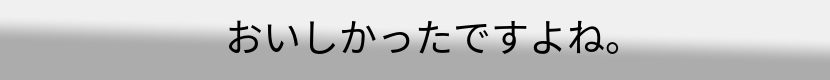おいしかったですよね。